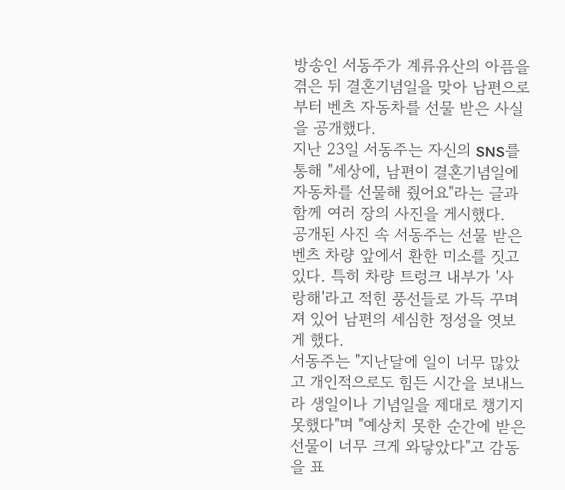방송인 서동주가 계류유산의 아픔을 겪은 뒤 결혼기념일을 맞아 남편으로부터 벤츠 자동차를 선물 받은 사실을 공개했다.
지난 23일 서동주는 자신의 SNS를 통해 "세상에, 남편이 결혼기념일에 자동차를 선물해 줬어요"라는 글과 함께 여러 장의 사진을 게시했다.
공개된 사진 속 서동주는 선물 받은 벤츠 차량 앞에서 환한 미소를 짓고 있다. 특히 차량 트렁크 내부가 '사랑해'라고 적힌 풍선들로 가득 꾸며져 있어 남편의 세심한 정성을 엿보게 했다.
서동주는 "지난달에 일이 너무 많았고 개인적으로도 힘든 시간을 보내느라 생일이나 기념일을 제대로 챙기지 못했다"며 "예상치 못한 순간에 받은 선물이 너무 크게 와닿았다"고 감동을 표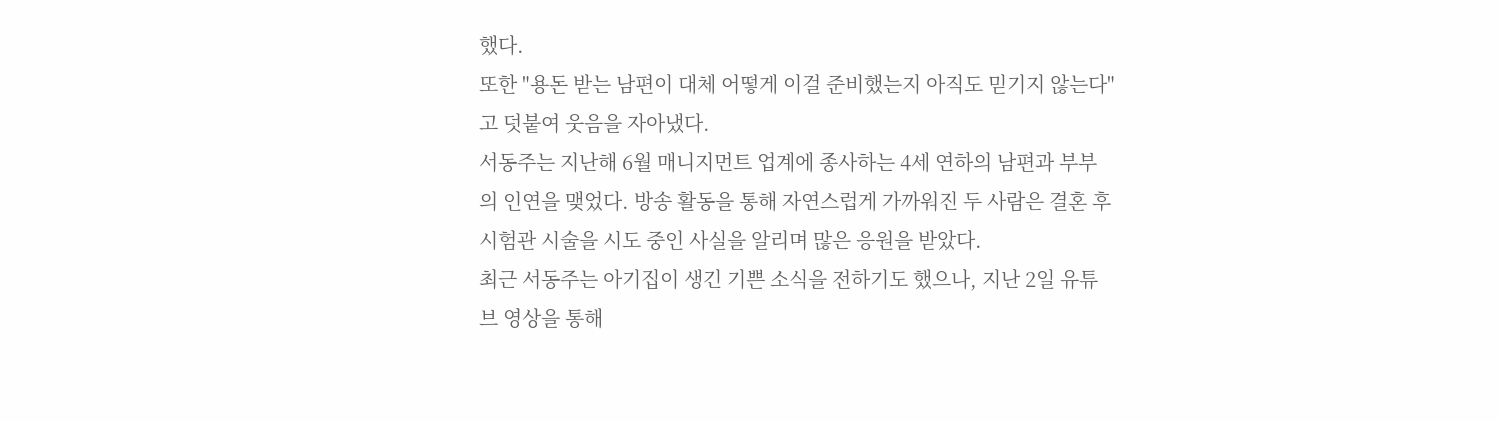했다.
또한 "용돈 받는 남편이 대체 어떻게 이걸 준비했는지 아직도 믿기지 않는다"고 덧붙여 웃음을 자아냈다.
서동주는 지난해 6월 매니지먼트 업계에 종사하는 4세 연하의 남편과 부부의 인연을 맺었다. 방송 활동을 통해 자연스럽게 가까워진 두 사람은 결혼 후 시험관 시술을 시도 중인 사실을 알리며 많은 응원을 받았다.
최근 서동주는 아기집이 생긴 기쁜 소식을 전하기도 했으나, 지난 2일 유튜브 영상을 통해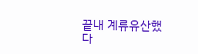끝내 계류유산했다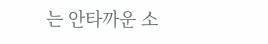는 안타까운 소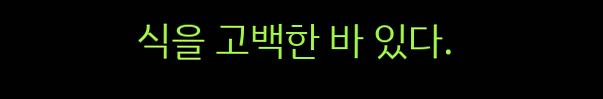식을 고백한 바 있다.